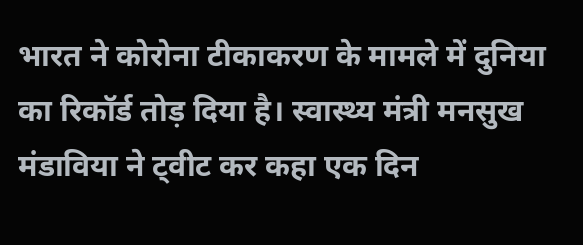भारत ने कोरोना टीकाकरण के मामले में दुनिया का रिकॉर्ड तोड़ दिया है। स्वास्थ्य मंत्री मनसुख मंडाविया ने ट्वीट कर कहा एक दिन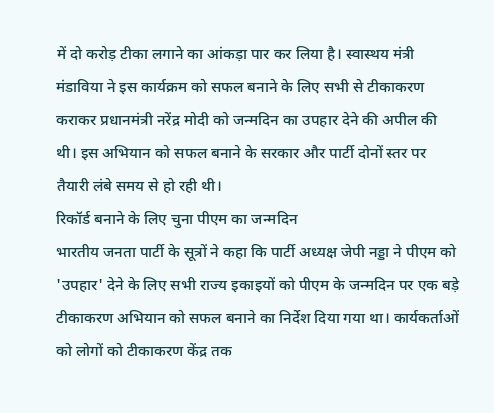में दो करोड़ टीका लगाने का आंकड़ा पार कर लिया है। स्वास्थय मंत्री मंडाविया ने इस कार्यक्रम को सफल बनाने के लिए सभी से टीकाकरण कराकर प्रधानमंत्री नरेंद्र मोदी को जन्मदिन का उपहार देने की अपील की थी। इस अभियान को सफल बनाने के सरकार और पार्टी दोनों स्तर पर तैयारी लंबे समय से हो रही थी।
रिकॉर्ड बनाने के लिए चुना पीएम का जन्मदिन
भारतीय जनता पार्टी के सूत्रों ने कहा कि पार्टी अध्यक्ष जेपी नड्डा ने पीएम को 'उपहार' देने के लिए सभी राज्य इकाइयों को पीएम के जन्मदिन पर एक बड़े टीकाकरण अभियान को सफल बनाने का निर्देश दिया गया था। कार्यकर्ताओं को लोगों को टीकाकरण केंद्र तक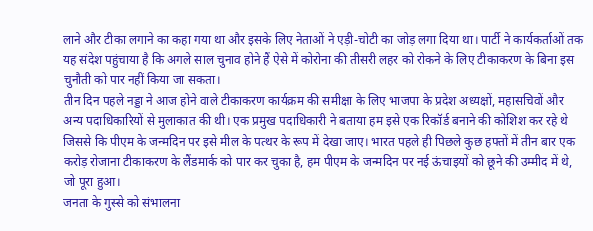लाने और टीका लगाने का कहा गया था और इसके लिए नेताओं ने एड़ी-चोटी का जोड़ लगा दिया था। पार्टी ने कार्यकर्ताओं तक यह संदेश पहुंचाया है कि अगले साल चुनाव होने हैं ऐसे में कोरोना की तीसरी लहर को रोकने के लिए टीकाकरण के बिना इस चुनौती को पार नहीं किया जा सकता।
तीन दिन पहले नड्डा ने आज होने वाले टीकाकरण कार्यक्रम की समीक्षा के लिए भाजपा के प्रदेश अध्यक्षों, महासचिवों और अन्य पदाधिकारियों से मुलाकात की थी। एक प्रमुख पदाधिकारी ने बताया हम इसे एक रिकॉर्ड बनाने की कोशिश कर रहे थे जिससे कि पीएम के जन्मदिन पर इसे मील के पत्थर के रूप में देखा जाए। भारत पहले ही पिछले कुछ हफ्तों में तीन बार एक करोड़ रोजाना टीकाकरण के लैंडमार्क को पार कर चुका है, हम पीएम के जन्मदिन पर नई ऊंचाइयों को छूने की उम्मीद में थे, जो पूरा हुआ।
जनता के गुस्से को संभालना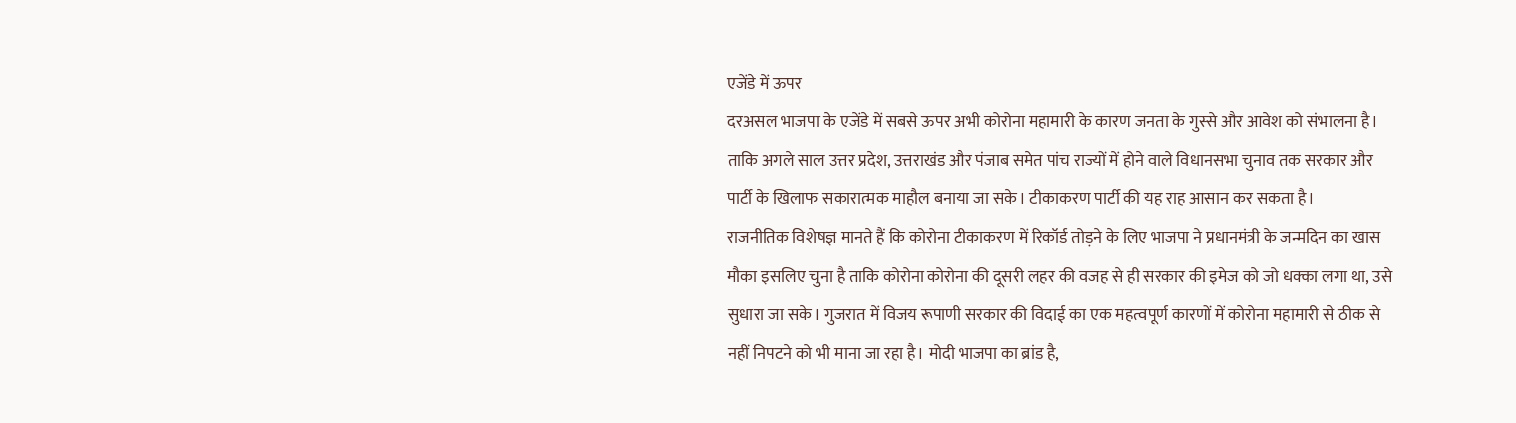एजेंडे में ऊपर
दरअसल भाजपा के एजेंडे में सबसे ऊपर अभी कोरोना महामारी के कारण जनता के गुस्से और आवेश को संभालना है। ताकि अगले साल उत्तर प्रदेश, उत्तराखंड और पंजाब समेत पांच राज्यों में होने वाले विधानसभा चुनाव तक सरकार और पार्टी के खिलाफ सकारात्मक माहौल बनाया जा सके। टीकाकरण पार्टी की यह राह आसान कर सकता है।
राजनीतिक विशेषज्ञ मानते हैं कि कोरोना टीकाकरण में रिकॉर्ड तोड़ने के लिए भाजपा ने प्रधानमंत्री के जन्मदिन का खास मौका इसलिए चुना है ताकि कोरोना कोरोना की दूसरी लहर की वजह से ही सरकार की इमेज को जो धक्का लगा था, उसे सुधारा जा सके। गुजरात में विजय रूपाणी सरकार की विदाई का एक महत्वपूर्ण कारणों में कोरोना महामारी से ठीक से नहीं निपटने को भी माना जा रहा है। मोदी भाजपा का ब्रांड है,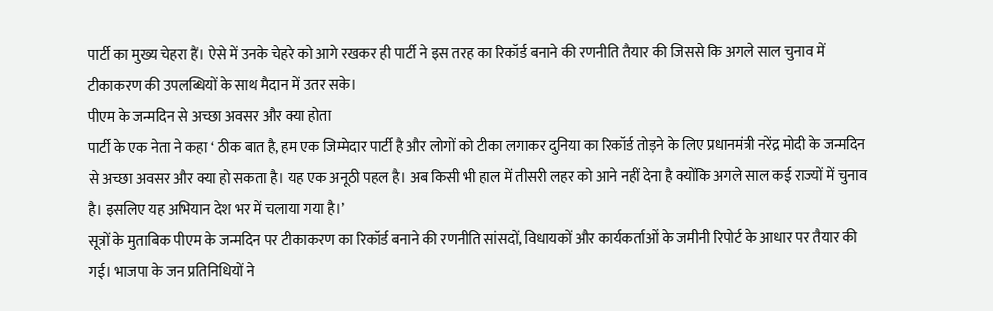पार्टी का मुख्य चेहरा हैं। ऐसे में उनके चेहरे को आगे रखकर ही पार्टी ने इस तरह का रिकॉर्ड बनाने की रणनीति तैयार की जिससे कि अगले साल चुनाव में टीकाकरण की उपलब्धियों के साथ मैदान में उतर सके।
पीएम के जन्मदिन से अच्छा अवसर और क्या होता
पार्टी के एक नेता ने कहा ‘ ठीक बात है, हम एक जिम्मेदार पार्टी है और लोगों को टीका लगाकर दुनिया का रिकॉर्ड तोड़ने के लिए प्रधानमंत्री नरेंद्र मोदी के जन्मदिन से अच्छा अवसर और क्या हो सकता है। यह एक अनूठी पहल है। अब किसी भी हाल में तीसरी लहर को आने नहीं देना है क्योंकि अगले साल कई राज्यों में चुनाव है। इसलिए यह अभियान देश भर में चलाया गया है।’
सूत्रों के मुताबिक पीएम के जन्मदिन पर टीकाकरण का रिकॉर्ड बनाने की रणनीति सांसदों, विधायकों और कार्यकर्ताओं के जमीनी रिपोर्ट के आधार पर तैयार की गई। भाजपा के जन प्रतिनिधियों ने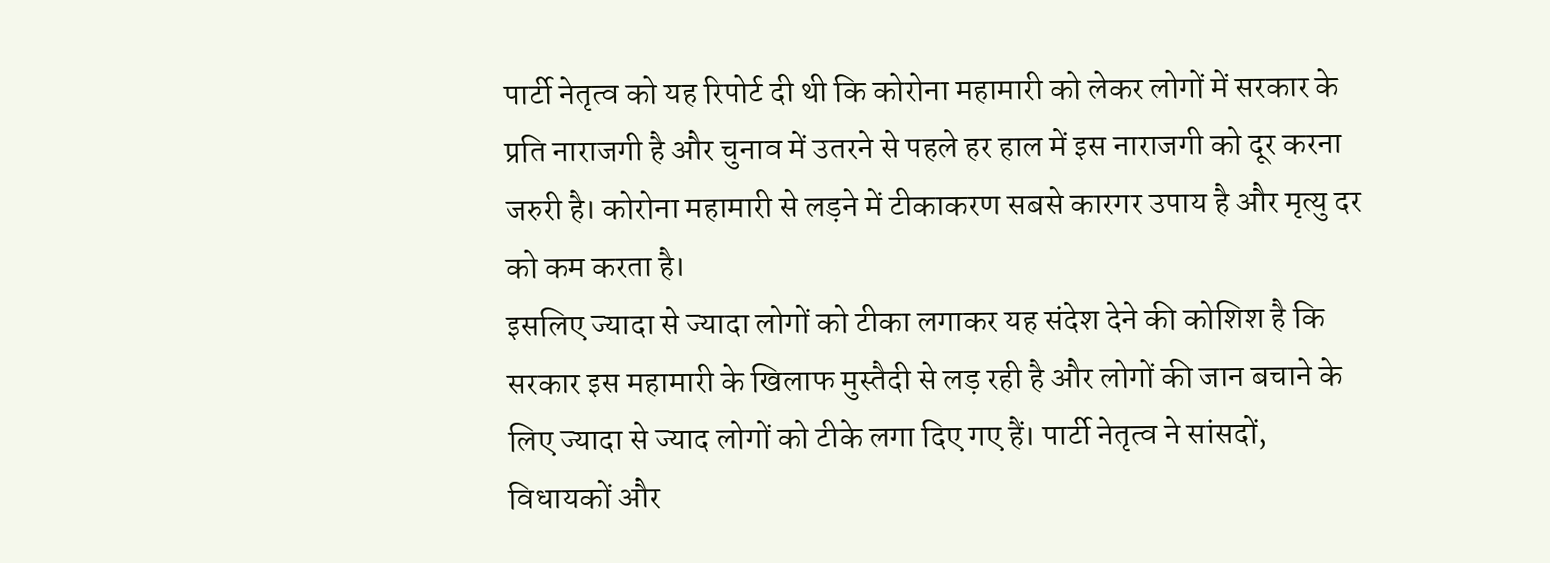पार्टी नेतृत्व को यह रिपोर्ट दी थी कि कोरोना महामारी को लेकर लोगों में सरकार के प्रति नाराजगी है और चुनाव में उतरने से पहले हर हाल में इस नाराजगी को दूर करना जरुरी है। कोरोना महामारी से लड़ने में टीकाकरण सबसे कारगर उपाय है और मृत्यु दर को कम करता है।
इसलिए ज्यादा से ज्यादा लोगों को टीका लगाकर यह संदेश देने की कोशिश है कि सरकार इस महामारी के खिलाफ मुस्तैदी से लड़ रही है और लोगों की जान बचाने के लिए ज्यादा से ज्याद लोगों को टीके लगा दिए गए हैं। पार्टी नेतृत्व ने सांसदों, विधायकों और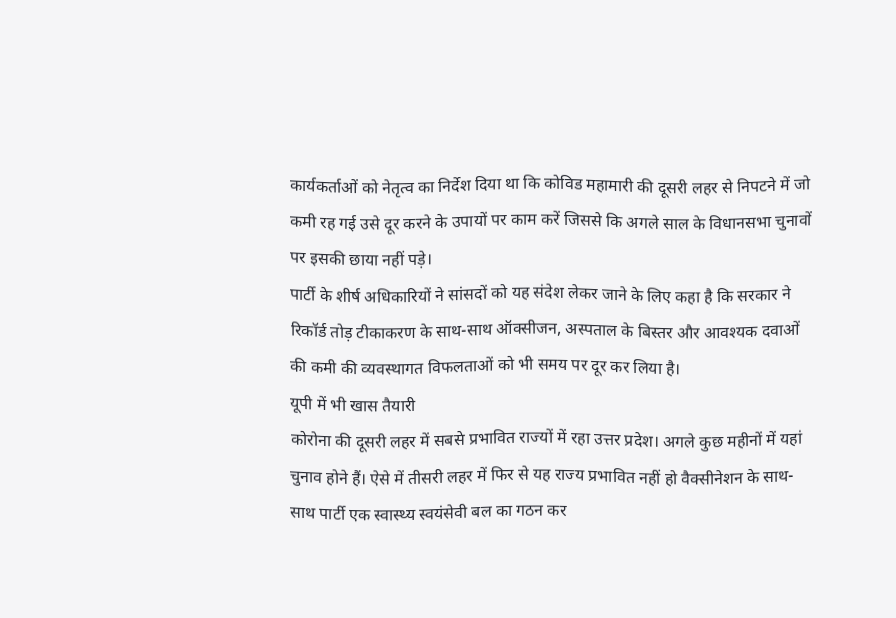कार्यकर्ताओं को नेतृत्व का निर्देश दिया था कि कोविड महामारी की दूसरी लहर से निपटने में जो कमी रह गई उसे दूर करने के उपायों पर काम करें जिससे कि अगले साल के विधानसभा चुनावों पर इसकी छाया नहीं पड़े।
पार्टी के शीर्ष अधिकारियों ने सांसदों को यह संदेश लेकर जाने के लिए कहा है कि सरकार ने रिकॉर्ड तोड़ टीकाकरण के साथ-साथ ऑक्सीजन, अस्पताल के बिस्तर और आवश्यक दवाओं की कमी की व्यवस्थागत विफलताओं को भी समय पर दूर कर लिया है।
यूपी में भी खास तैयारी
कोरोना की दूसरी लहर में सबसे प्रभावित राज्यों में रहा उत्तर प्रदेश। अगले कुछ महीनों में यहां चुनाव होने हैं। ऐसे में तीसरी लहर में फिर से यह राज्य प्रभावित नहीं हो वैक्सीनेशन के साथ-साथ पार्टी एक स्वास्थ्य स्वयंसेवी बल का गठन कर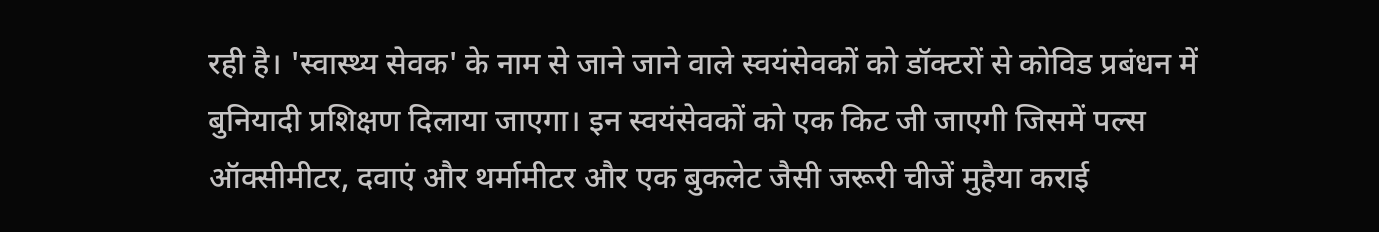रही है। 'स्वास्थ्य सेवक' के नाम से जाने जाने वाले स्वयंसेवकों को डॉक्टरों से कोविड प्रबंधन में बुनियादी प्रशिक्षण दिलाया जाएगा। इन स्वयंसेवकों को एक किट जी जाएगी जिसमें पल्स ऑक्सीमीटर, दवाएं और थर्मामीटर और एक बुकलेट जैसी जरूरी चीजें मुहैया कराई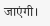जाएंगी।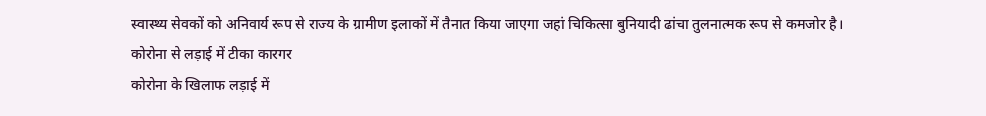स्वास्थ्य सेवकों को अनिवार्य रूप से राज्य के ग्रामीण इलाकों में तैनात किया जाएगा जहां चिकित्सा बुनियादी ढांचा तुलनात्मक रूप से कमजोर है।
कोरोना से लड़ाई में टीका कारगर
कोरोना के खिलाफ लड़ाई में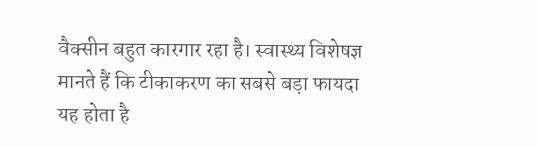वैक्सीन बहुत कारगार रहा है। स्वास्थ्य विशेषज्ञ मानते हैं कि टीकाकरण का सबसे बड़ा फायदा यह होता है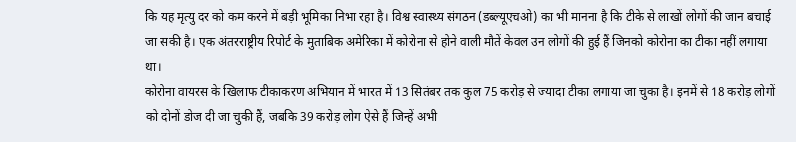कि यह मृत्यु दर को कम करने में बड़ी भूमिका निभा रहा है। विश्व स्वास्थ्य संगठन (डब्ल्यूएचओ) का भी मानना है कि टीके से लाखों लोगों की जान बचाई जा सकी है। एक अंतरराष्ट्रीय रिपोर्ट के मुताबिक अमेरिका में कोरोना से होने वाली मौतें केवल उन लोगों की हुई हैं जिनको कोरोना का टीका नहीं लगाया था।
कोरोना वायरस के खिलाफ टीकाकरण अभियान में भारत में 13 सितंबर तक कुल 75 करोड़ से ज्यादा टीका लगाया जा चुका है। इनमें से 18 करोड़ लोगों को दोनों डोज दी जा चुकी हैं, जबकि 39 करोड़ लोग ऐसे हैं जिन्हें अभी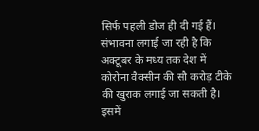सिर्फ पहली डोज ही दी गई हैं। संभावना लगाई जा रही है कि अक्टूबर के मध्य तक देश में कोरोना वैक्सीन की सौ करोड़ टीके की खुराक लगाई जा सकती है। इसमें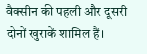वैक्सीन की पहली और दूसरी दोनों खुराकें शामिल हैं।